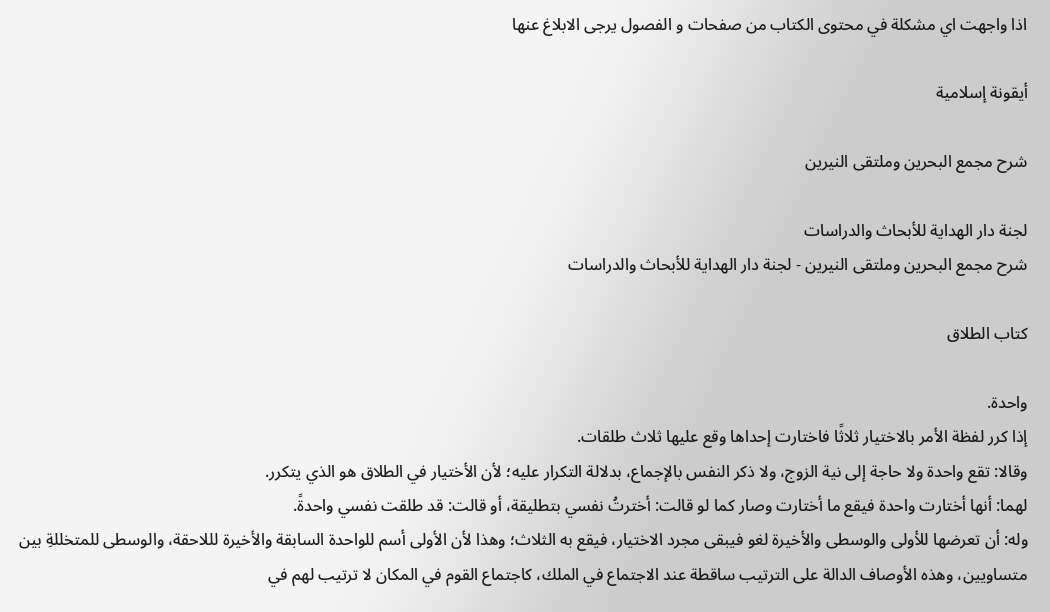اذا واجهت اي مشكلة في محتوى الكتاب من صفحات و الفصول يرجى الابلاغ عنها

أيقونة إسلامية

شرح مجمع البحرين وملتقى النيرين

لجنة دار الهداية للأبحاث والدراسات
شرح مجمع البحرين وملتقى النيرين - لجنة دار الهداية للأبحاث والدراسات

كتاب الطلاق

واحدة.
إذا كرر لفظة الأمر بالاختيار ثلاثًا فاختارت إحداها وقع عليها ثلاث طلقات.
وقالا: تقع واحدة ولا حاجة إلى نية الزوج، ولا ذكر النفس بالإجماع، بدلالة التكرار عليه؛ لأن الأختيار في الطلاق هو الذي يتكرر.
لهما: أنها أختارت واحدة فيقع ما أختارت وصار كما لو قالت: أخترتُ نفسي بتطليقة، أو قالت: قد طلقت نفسي واحدةً.
وله: أن تعرضها للأولى والوسطى والأخيرة لغو فيبقى مجرد الاختيار، فيقع به الثلاث؛ وهذا لأن الأولى أسم للواحدة السابقة والأخيرة لللاحقة، والوسطى للمتخللةِ بين متساويين، وهذه الأوصاف الدالة على الترتيب ساقطة عند الاجتماع في الملك، كاجتماع القوم في المكان لا ترتيب لهم في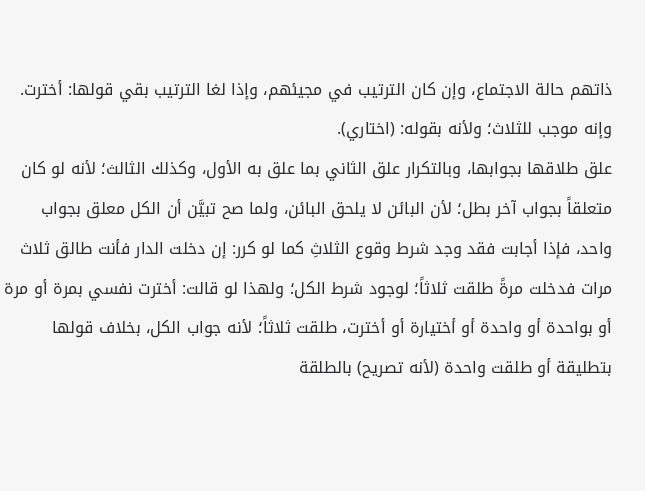ذاتهم حالة الاجتماع، وإن كان الترتيب في مجيئهم، وإذا لغا الترتيب بقي قولها: أخترت. وإنه موجب للثلاث؛ ولأنه بقوله: (اختاري).
علق طلاقها بجوابها، وبالتكرار علق الثاني بما علق به الأول، وكذلك الثالث؛ لأنه لو كان متعلقاً بجواب آخر بطل؛ لأن البائن لا يلحق البائن، ولما صح تبيَّن أن الكل معلق بجواب واحد، فإذا أجابت فقد وجد شرط وقوع الثلاثِ كما لو كرر: إن دخلت الدار فأنت طالق ثلاث مرات فدخلت مرةً طلقت ثلاثاً؛ لوجود شرط الكل؛ ولهذا لو قالت: أخترت نفسي بمرة أو مرة أو بواحدة أو واحدة أو أختيارة أو أخترت، طلقت ثلاثاً؛ لأنه جواب الكل، بخلاف قولها بتطليقة أو طلقت واحدة (لأنه تصريح) بالطلقة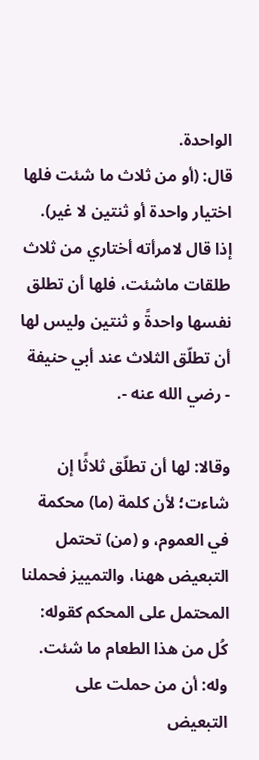الواحدة.
قال: (أو من ثلاث ما شئت فلها اختيار واحدة أو ثنتين لا غير).
إذا قال لامرأته أختاري من ثلاث طلقات ماشئت، فلها أن تطلق نفسها واحدةً و ثنتين وليس لها أن تطلّق الثلاث عند أبي حنيفة - رضي الله عنه -.

وقالا: لها أن تطلّق ثلاثًا إن شاءت؛ لأن كلمة (ما) محكمة في العموم، و (من) تحتمل التبعيض ههنا، والتمييز فحملنا المحتمل على المحكم كقوله: كُل من هذا الطعام ما شئت.
وله: أن من حملت على التبعيض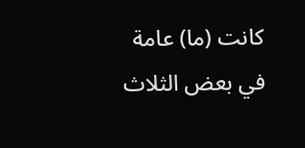كانت (ما) عامة في بعض الثلاث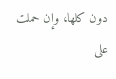دون كلها، وإن حملت على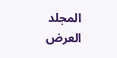المجلد
العرض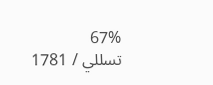67%
تسللي / 1781